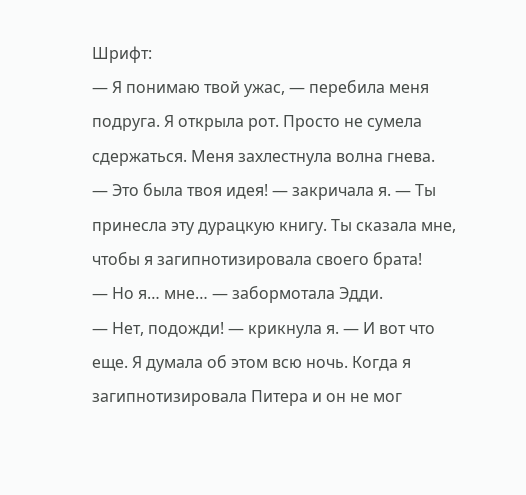Шрифт:
— Я понимаю твой ужас, — перебила меня подруга. Я открыла рот. Просто не сумела сдержаться. Меня захлестнула волна гнева.
— Это была твоя идея! — закричала я. — Ты принесла эту дурацкую книгу. Ты сказала мне, чтобы я загипнотизировала своего брата!
— Но я… мне… — забормотала Эдди.
— Нет, подожди! — крикнула я. — И вот что еще. Я думала об этом всю ночь. Когда я загипнотизировала Питера и он не мог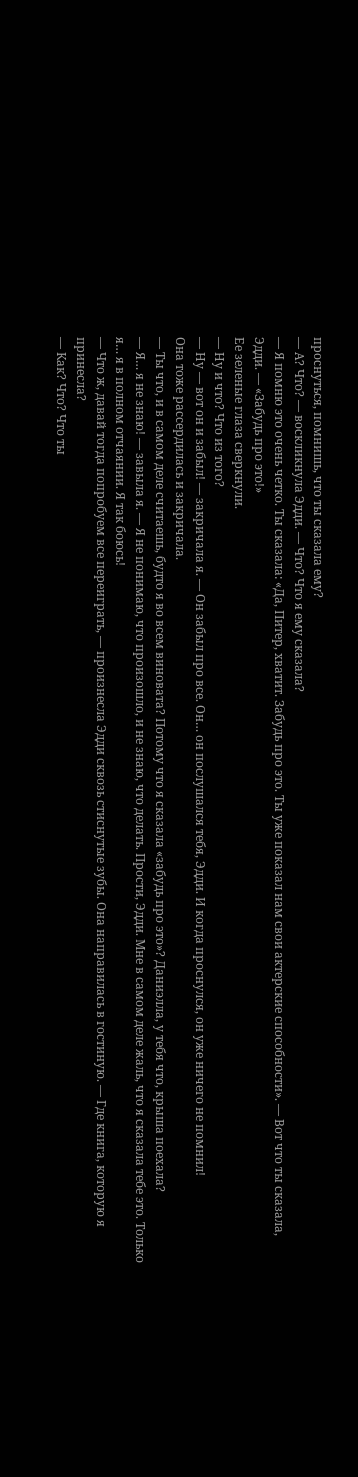проснуться, помнишь, что ты сказала ему?
— А? Что? — воскликнула Эдди. — Что? Что я ему сказала?
— Я помню это очень четко. Ты сказала: «Да, Питер, хватит. Забудь про это. Ты уже показал нам свои актерские способности». — Вот что ты сказала, Эдди. — «Забудь про это!»
Ее зеленые глаза сверкнули.
— Ну и что? Что из того?
— Ну — вот он и забыл! — закричала я. — Он забыл про все. Он… он послушался тебя, Эдди. И когда проснулся, он уже ничего не помнил!
Она тоже рассердилась и закричала.
— Ты что, и в самом деле считаешь, будто я во всем виновата? Потому что я сказала «забудь про это»? Даниэлла, у тебя что, крыша поехала?
— Я… я не знаю! — завыла я. — Я не понимаю, что произошло, и не знаю, что делать. Прости, Эдди. Мне в самом деле жаль, что я сказала тебе это. Только я… я в полном отчаянии. Я так боюсь!
— Что ж, давай тогда попробуем все переиграть, — произнесла Эдди сквозь стиснутые зубы. Она направилась в гостиную. — Где книга, которую я принесла?
— Как? Что? Что ты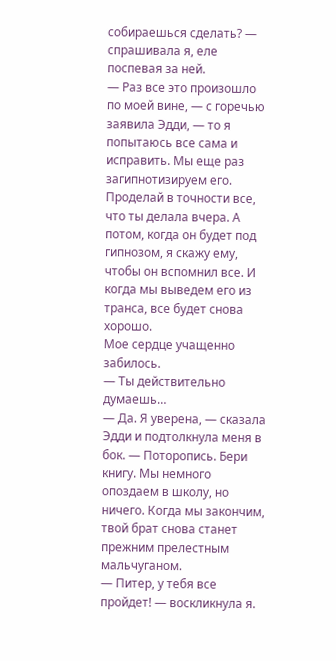собираешься сделать? — спрашивала я, еле поспевая за ней.
— Раз все это произошло по моей вине, — с горечью заявила Эдди, — то я попытаюсь все сама и исправить. Мы еще раз загипнотизируем его. Проделай в точности все, что ты делала вчера. А потом, когда он будет под гипнозом, я скажу ему, чтобы он вспомнил все. И когда мы выведем его из транса, все будет снова хорошо.
Мое сердце учащенно забилось.
— Ты действительно думаешь…
— Да. Я уверена, — сказала Эдди и подтолкнула меня в бок. — Поторопись. Бери книгу. Мы немного опоздаем в школу, но ничего. Когда мы закончим, твой брат снова станет прежним прелестным мальчуганом.
— Питер, у тебя все пройдет! — воскликнула я.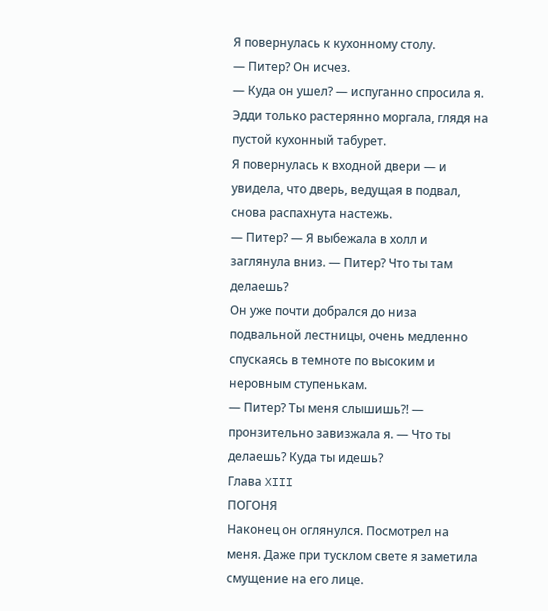Я повернулась к кухонному столу.
— Питер? Он исчез.
— Куда он ушел? — испуганно спросила я.
Эдди только растерянно моргала, глядя на пустой кухонный табурет.
Я повернулась к входной двери — и увидела, что дверь, ведущая в подвал, снова распахнута настежь.
— Питер? — Я выбежала в холл и заглянула вниз. — Питер? Что ты там делаешь?
Он уже почти добрался до низа подвальной лестницы, очень медленно спускаясь в темноте по высоким и неровным ступенькам.
— Питер? Ты меня слышишь?! — пронзительно завизжала я. — Что ты делаешь? Куда ты идешь?
Глава XIII
ПОГОНЯ
Наконец он оглянулся. Посмотрел на меня. Даже при тусклом свете я заметила смущение на его лице.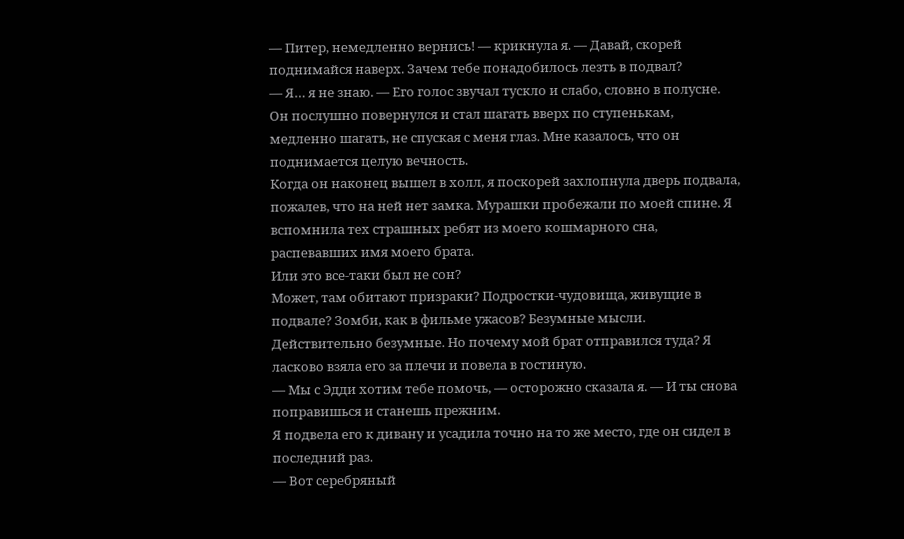— Питер, немедленно вернись! — крикнула я. — Давай, скорей поднимайся наверх. Зачем тебе понадобилось лезть в подвал?
— Я… я не знаю. — Его голос звучал тускло и слабо, словно в полусне. Он послушно повернулся и стал шагать вверх по ступенькам, медленно шагать, не спуская с меня глаз. Мне казалось, что он поднимается целую вечность.
Когда он наконец вышел в холл, я поскорей захлопнула дверь подвала, пожалев, что на ней нет замка. Мурашки пробежали по моей спине. Я вспомнила тех страшных ребят из моего кошмарного сна, распевавших имя моего брата.
Или это все-таки был не сон?
Может, там обитают призраки? Подростки-чудовища, живущие в подвале? Зомби, как в фильме ужасов? Безумные мысли. Действительно безумные. Но почему мой брат отправился туда? Я ласково взяла его за плечи и повела в гостиную.
— Мы с Эдди хотим тебе помочь, — осторожно сказала я. — И ты снова поправишься и станешь прежним.
Я подвела его к дивану и усадила точно на то же место, где он сидел в последний раз.
— Вот серебряный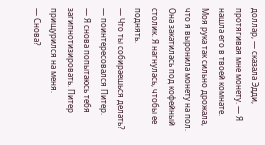доллар, — сказала Эдди, протягивая мне монету. — Я нашла его в твоей комнате.
Моя рука так сильно дрожала, что я выронила монету на пол. Она закатилась под кофейный столик. Я нагнулась, чтобы ее поднять.
— Что ты собираешься делать? — поинтересовался Питер.
— Я снова попытаюсь тебя загипнотизировать. Питер прищурился на меня.
— Снова?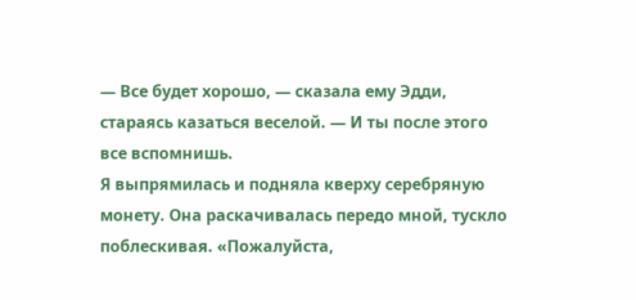— Все будет хорошо, — сказала ему Эдди, стараясь казаться веселой. — И ты после этого все вспомнишь.
Я выпрямилась и подняла кверху серебряную монету. Она раскачивалась передо мной, тускло поблескивая. «Пожалуйста,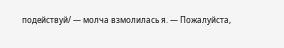подействуй/ — молча взмолилась я. — Пожалуйста,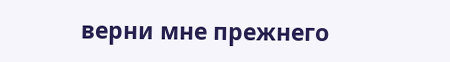верни мне прежнего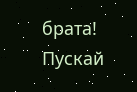брата! Пускай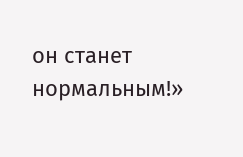он станет нормальным!»